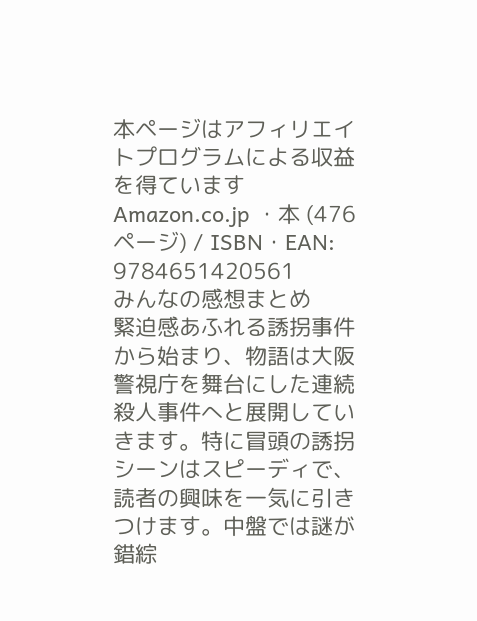本ページはアフィリエイトプログラムによる収益を得ています
Amazon.co.jp ・本 (476ページ) / ISBN・EAN: 9784651420561
みんなの感想まとめ
緊迫感あふれる誘拐事件から始まり、物語は大阪警視庁を舞台にした連続殺人事件へと展開していきます。特に冒頭の誘拐シーンはスピーディで、読者の興味を一気に引きつけます。中盤では謎が錯綜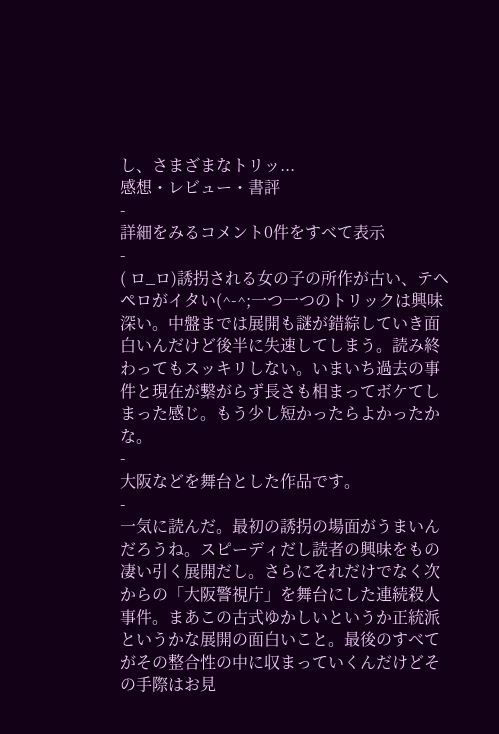し、さまざまなトリッ...
感想・レビュー・書評
-
詳細をみるコメント0件をすべて表示
-
( ロ_ロ)誘拐される女の子の所作が古い、テヘペロがイタい(^-^;一つ一つのトリックは興味深い。中盤までは展開も謎が錯綜していき面白いんだけど後半に失速してしまう。読み終わってもスッキリしない。いまいち過去の事件と現在が繋がらず長さも相まってボケてしまった感じ。もう少し短かったらよかったかな。
-
大阪などを舞台とした作品です。
-
一気に読んだ。最初の誘拐の場面がうまいんだろうね。スピーディだし読者の興味をもの凄い引く展開だし。さらにそれだけでなく次からの「大阪警視庁」を舞台にした連続殺人事件。まあこの古式ゆかしいというか正統派というかな展開の面白いこと。最後のすべてがその整合性の中に収まっていくんだけどその手際はお見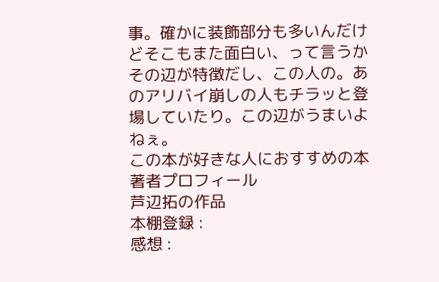事。確かに装飾部分も多いんだけどそこもまた面白い、って言うかその辺が特徴だし、この人の。あのアリバイ崩しの人もチラッと登場していたり。この辺がうまいよねぇ。
この本が好きな人におすすめの本
著者プロフィール
芦辺拓の作品
本棚登録 :
感想 :